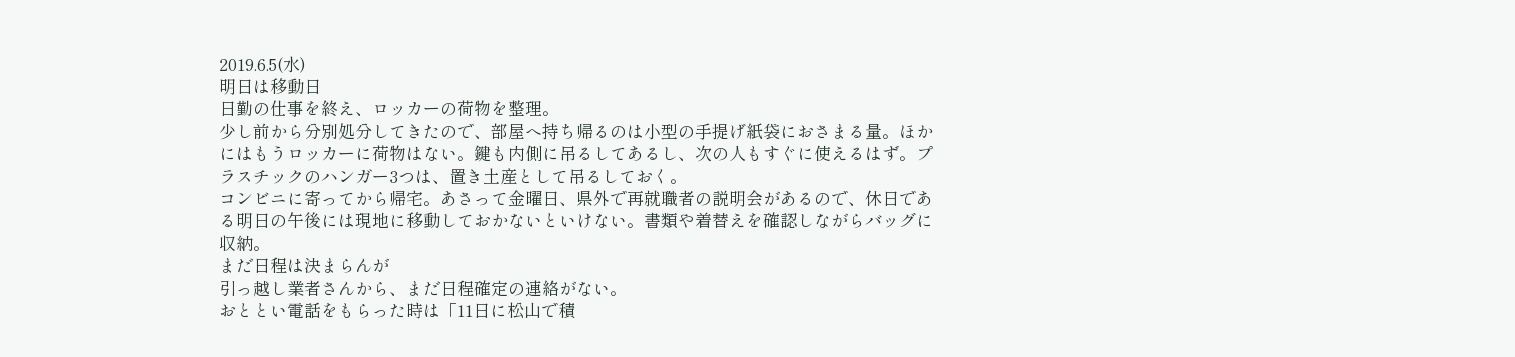2019.6.5(水)
明日は移動日
日勤の仕事を終え、ロッカーの荷物を整理。
少し前から分別処分してきたので、部屋へ持ち帰るのは小型の手提げ紙袋におさまる量。ほかにはもうロッカーに荷物はない。鍵も内側に吊るしてあるし、次の人もすぐに使えるはず。プラスチックのハンガー3つは、置き土産として吊るしておく。
コンビニに寄ってから帰宅。あさって金曜日、県外で再就職者の説明会があるので、休日である明日の午後には現地に移動しておかないといけない。書類や着替えを確認しながらバッグに収納。
まだ日程は決まらんが
引っ越し業者さんから、まだ日程確定の連絡がない。
おととい電話をもらった時は「11日に松山で積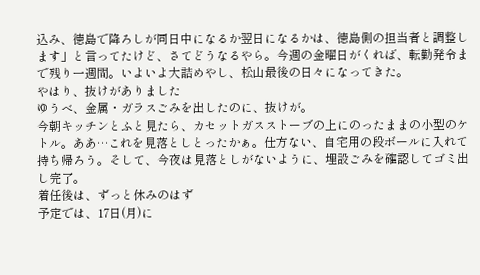込み、徳島で降ろしが同日中になるか翌日になるかは、徳島側の担当者と調整します」と言ってたけど、さてどうなるやら。今週の金曜日がくれば、転勤発令まで残り一週間。いよいよ大詰めやし、松山最後の日々になってきた。
やはり、抜けがありました
ゆうべ、金属・ガラスごみを出したのに、抜けが。
今朝キッチンとふと見たら、カセットガスストーブの上にのったままの小型のケトル。ああ…これを見落としとったかぁ。仕方ない、自宅用の段ボールに入れて持ち帰ろう。そして、今夜は見落としがないように、埋設ごみを確認してゴミ出し完了。
着任後は、ずっと休みのはず
予定では、17日(月)に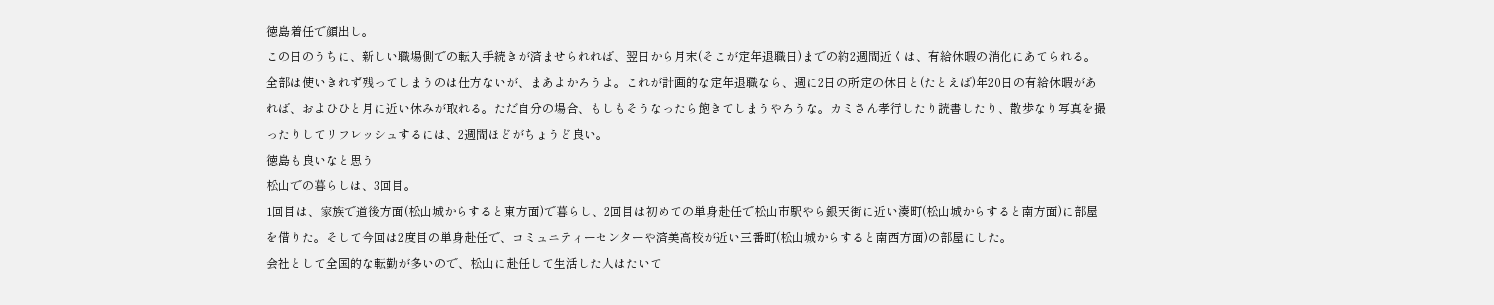徳島着任で顔出し。
この日のうちに、新しい職場側での転入手続きが済ませられれば、翌日から月末(そこが定年退職日)までの約2週間近くは、有給休暇の消化にあてられる。全部は使いきれず残ってしまうのは仕方ないが、まあよかろうよ。これが計画的な定年退職なら、週に2日の所定の休日と(たとえば)年20日の有給休暇があれば、およひひと月に近い休みが取れる。ただ自分の場合、もしもそうなったら飽きてしまうやろうな。カミさん孝行したり読書したり、散歩なり写真を撮ったりしてリフレッシュするには、2週間ほどがちょうど良い。
徳島も良いなと思う
松山での暮らしは、3回目。
1回目は、家族で道後方面(松山城からすると東方面)で暮らし、2回目は初めての単身赴任で松山市駅やら銀天街に近い湊町(松山城からすると南方面)に部屋を借りた。そして今回は2度目の単身赴任で、コミュニティーセンターや済美高校が近い三番町(松山城からすると南西方面)の部屋にした。
会社として全国的な転勤が多いので、松山に赴任して生活した人はたいて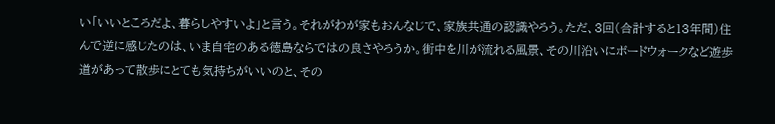い「いいところだよ、暮らしやすいよ」と言う。それがわが家もおんなじで、家族共通の認識やろう。ただ、3回(合計すると13年間)住んで逆に感じたのは、いま自宅のある徳島ならではの良さやろうか。街中を川が流れる風景、その川沿いにボードウォークなど遊歩道があって散歩にとても気持ちがいいのと、その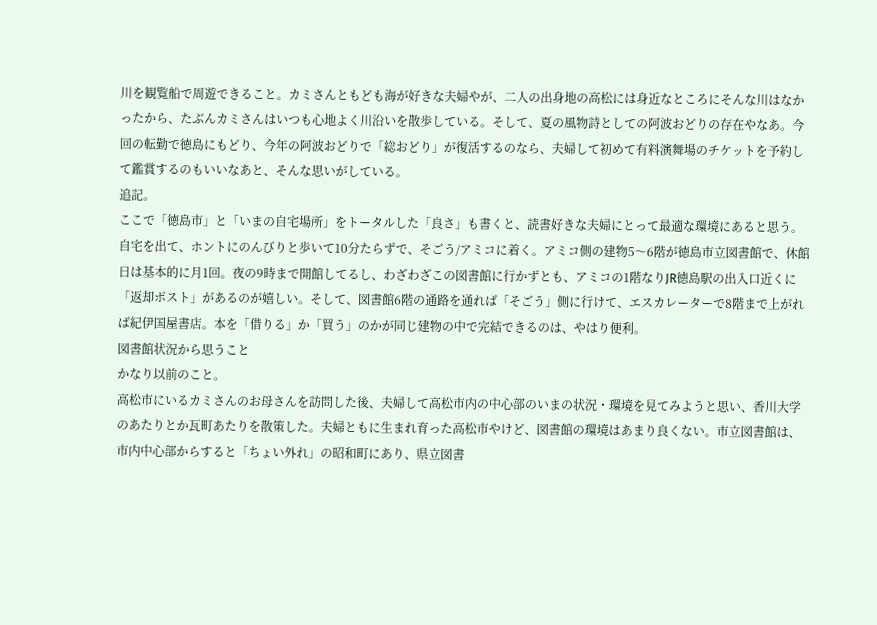川を観覧船で周遊できること。カミさんともども海が好きな夫婦やが、二人の出身地の高松には身近なところにそんな川はなかったから、たぶんカミさんはいつも心地よく川沿いを散歩している。そして、夏の風物詩としての阿波おどりの存在やなあ。今回の転勤で徳島にもどり、今年の阿波おどりで「総おどり」が復活するのなら、夫婦して初めて有料演舞場のチケットを予約して鑑賞するのもいいなあと、そんな思いがしている。
追記。
ここで「徳島市」と「いまの自宅場所」をトータルした「良さ」も書くと、読書好きな夫婦にとって最適な環境にあると思う。自宅を出て、ホントにのんびりと歩いて10分たらずで、そごう/アミコに着く。アミコ側の建物5〜6階が徳島市立図書館で、休館日は基本的に月1回。夜の9時まで開館してるし、わざわざこの図書館に行かずとも、アミコの1階なりJR徳島駅の出入口近くに「返却ポスト」があるのが嬉しい。そして、図書館6階の通路を通れば「そごう」側に行けて、エスカレーターで8階まで上がれば紀伊国屋書店。本を「借りる」か「買う」のかが同じ建物の中で完結できるのは、やはり便利。
図書館状況から思うこと
かなり以前のこと。
高松市にいるカミさんのお母さんを訪問した後、夫婦して高松市内の中心部のいまの状況・環境を見てみようと思い、香川大学のあたりとか瓦町あたりを散策した。夫婦ともに生まれ育った高松市やけど、図書館の環境はあまり良くない。市立図書館は、市内中心部からすると「ちょい外れ」の昭和町にあり、県立図書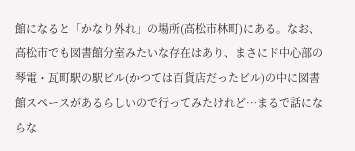館になると「かなり外れ」の場所(高松市林町)にある。なお、高松市でも図書館分室みたいな存在はあり、まさにド中心部の琴電・瓦町駅の駅ビル(かつては百貨店だったビル)の中に図書館スペースがあるらしいので行ってみたけれど…まるで話にならな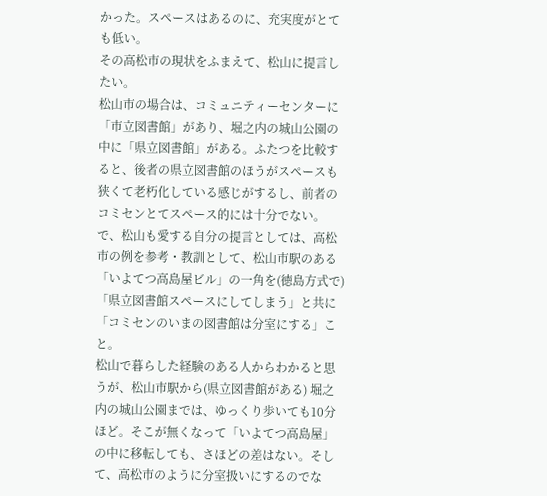かった。スペースはあるのに、充実度がとても低い。
その高松市の現状をふまえて、松山に提言したい。
松山市の場合は、コミュニティーセンターに「市立図書館」があり、堀之内の城山公園の中に「県立図書館」がある。ふたつを比較すると、後者の県立図書館のほうがスペースも狭くて老朽化している感じがするし、前者のコミセンとてスペース的には十分でない。で、松山も愛する自分の提言としては、高松市の例を参考・教訓として、松山市駅のある「いよてつ高島屋ビル」の一角を(徳島方式で)「県立図書館スペースにしてしまう」と共に「コミセンのいまの図書館は分室にする」こと。
松山で暮らした経験のある人からわかると思うが、松山市駅から(県立図書館がある) 堀之内の城山公園までは、ゆっくり歩いても10分ほど。そこが無くなって「いよてつ高島屋」の中に移転しても、さほどの差はない。そして、高松市のように分室扱いにするのでな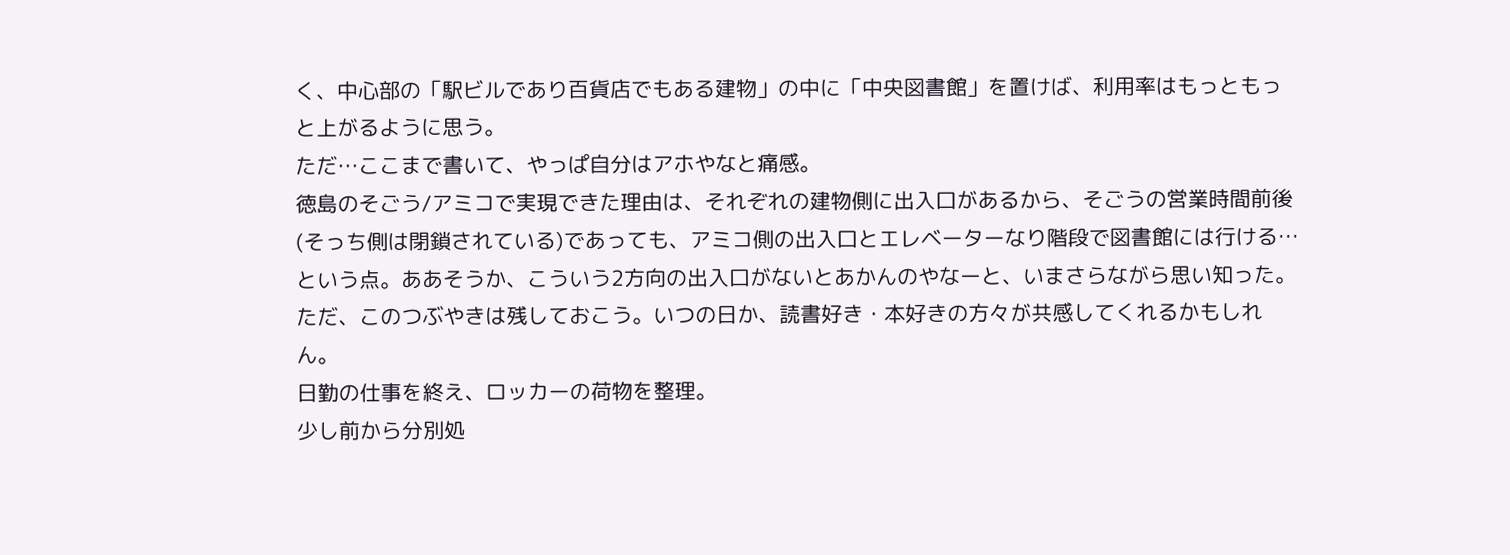く、中心部の「駅ビルであり百貨店でもある建物」の中に「中央図書館」を置けば、利用率はもっともっと上がるように思う。
ただ…ここまで書いて、やっぱ自分はアホやなと痛感。
徳島のそごう/アミコで実現できた理由は、それぞれの建物側に出入口があるから、そごうの営業時間前後(そっち側は閉鎖されている)であっても、アミコ側の出入口とエレベーターなり階段で図書館には行ける…という点。ああそうか、こういう2方向の出入口がないとあかんのやなーと、いまさらながら思い知った。ただ、このつぶやきは残しておこう。いつの日か、読書好き・本好きの方々が共感してくれるかもしれん。
日勤の仕事を終え、ロッカーの荷物を整理。
少し前から分別処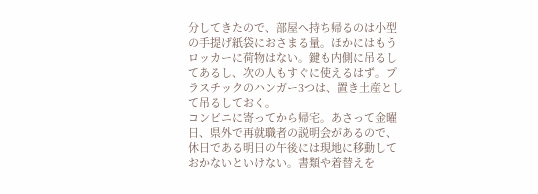分してきたので、部屋へ持ち帰るのは小型の手提げ紙袋におさまる量。ほかにはもうロッカーに荷物はない。鍵も内側に吊るしてあるし、次の人もすぐに使えるはず。プラスチックのハンガー3つは、置き土産として吊るしておく。
コンビニに寄ってから帰宅。あさって金曜日、県外で再就職者の説明会があるので、休日である明日の午後には現地に移動しておかないといけない。書類や着替えを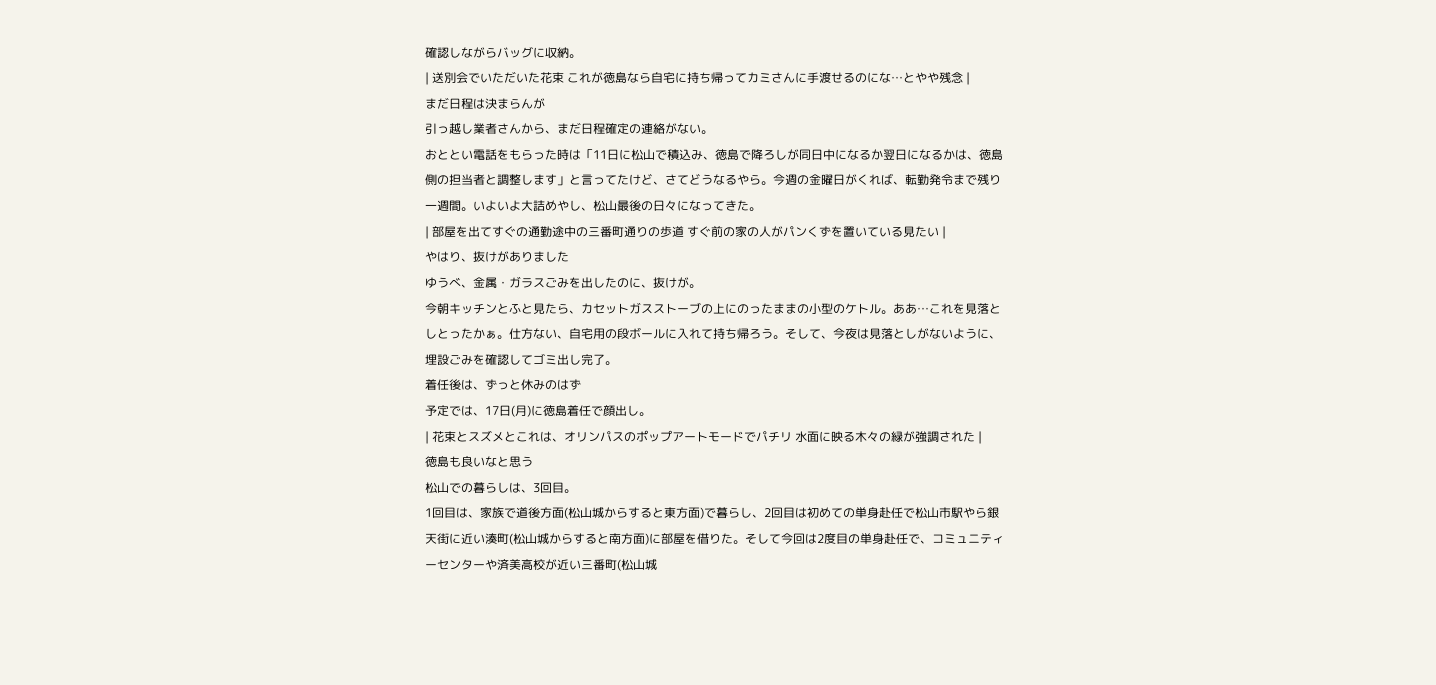確認しながらバッグに収納。
| 送別会でいただいた花束 これが徳島なら自宅に持ち帰ってカミさんに手渡せるのにな…とやや残念 |
まだ日程は決まらんが
引っ越し業者さんから、まだ日程確定の連絡がない。
おととい電話をもらった時は「11日に松山で積込み、徳島で降ろしが同日中になるか翌日になるかは、徳島側の担当者と調整します」と言ってたけど、さてどうなるやら。今週の金曜日がくれば、転勤発令まで残り一週間。いよいよ大詰めやし、松山最後の日々になってきた。
| 部屋を出てすぐの通勤途中の三番町通りの歩道 すぐ前の家の人がパンくずを置いている見たい |
やはり、抜けがありました
ゆうべ、金属・ガラスごみを出したのに、抜けが。
今朝キッチンとふと見たら、カセットガスストーブの上にのったままの小型のケトル。ああ…これを見落としとったかぁ。仕方ない、自宅用の段ボールに入れて持ち帰ろう。そして、今夜は見落としがないように、埋設ごみを確認してゴミ出し完了。
着任後は、ずっと休みのはず
予定では、17日(月)に徳島着任で顔出し。
| 花束とスズメとこれは、オリンパスのポップアートモードでパチリ 水面に映る木々の緑が強調された |
徳島も良いなと思う
松山での暮らしは、3回目。
1回目は、家族で道後方面(松山城からすると東方面)で暮らし、2回目は初めての単身赴任で松山市駅やら銀天街に近い湊町(松山城からすると南方面)に部屋を借りた。そして今回は2度目の単身赴任で、コミュニティーセンターや済美高校が近い三番町(松山城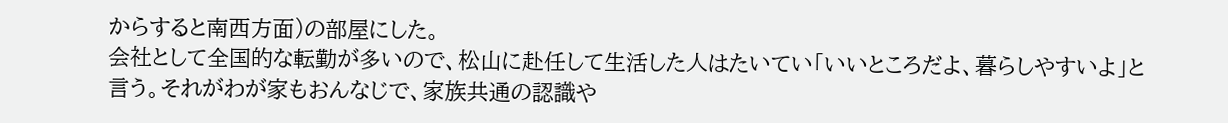からすると南西方面)の部屋にした。
会社として全国的な転勤が多いので、松山に赴任して生活した人はたいてい「いいところだよ、暮らしやすいよ」と言う。それがわが家もおんなじで、家族共通の認識や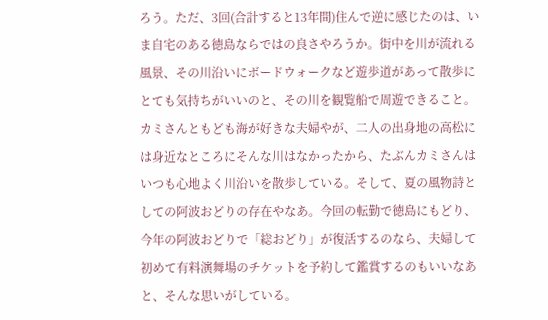ろう。ただ、3回(合計すると13年間)住んで逆に感じたのは、いま自宅のある徳島ならではの良さやろうか。街中を川が流れる風景、その川沿いにボードウォークなど遊歩道があって散歩にとても気持ちがいいのと、その川を観覧船で周遊できること。カミさんともども海が好きな夫婦やが、二人の出身地の高松には身近なところにそんな川はなかったから、たぶんカミさんはいつも心地よく川沿いを散歩している。そして、夏の風物詩としての阿波おどりの存在やなあ。今回の転勤で徳島にもどり、今年の阿波おどりで「総おどり」が復活するのなら、夫婦して初めて有料演舞場のチケットを予約して鑑賞するのもいいなあと、そんな思いがしている。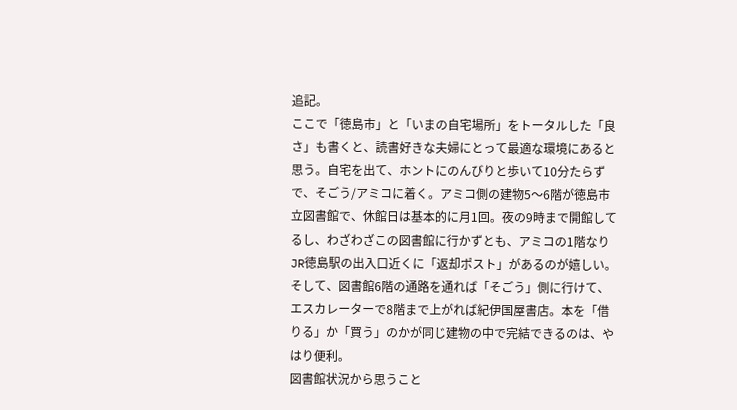追記。
ここで「徳島市」と「いまの自宅場所」をトータルした「良さ」も書くと、読書好きな夫婦にとって最適な環境にあると思う。自宅を出て、ホントにのんびりと歩いて10分たらずで、そごう/アミコに着く。アミコ側の建物5〜6階が徳島市立図書館で、休館日は基本的に月1回。夜の9時まで開館してるし、わざわざこの図書館に行かずとも、アミコの1階なりJR徳島駅の出入口近くに「返却ポスト」があるのが嬉しい。そして、図書館6階の通路を通れば「そごう」側に行けて、エスカレーターで8階まで上がれば紀伊国屋書店。本を「借りる」か「買う」のかが同じ建物の中で完結できるのは、やはり便利。
図書館状況から思うこと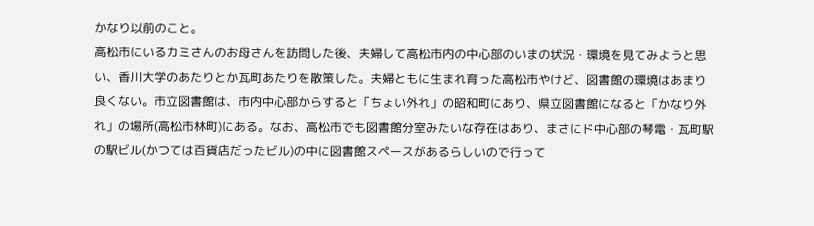かなり以前のこと。
高松市にいるカミさんのお母さんを訪問した後、夫婦して高松市内の中心部のいまの状況・環境を見てみようと思い、香川大学のあたりとか瓦町あたりを散策した。夫婦ともに生まれ育った高松市やけど、図書館の環境はあまり良くない。市立図書館は、市内中心部からすると「ちょい外れ」の昭和町にあり、県立図書館になると「かなり外れ」の場所(高松市林町)にある。なお、高松市でも図書館分室みたいな存在はあり、まさにド中心部の琴電・瓦町駅の駅ビル(かつては百貨店だったビル)の中に図書館スペースがあるらしいので行って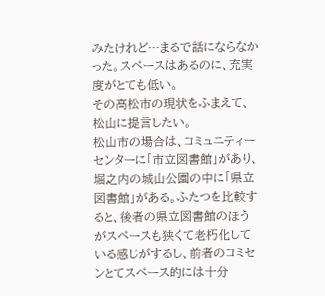みたけれど…まるで話にならなかった。スペースはあるのに、充実度がとても低い。
その高松市の現状をふまえて、松山に提言したい。
松山市の場合は、コミュニティーセンターに「市立図書館」があり、堀之内の城山公園の中に「県立図書館」がある。ふたつを比較すると、後者の県立図書館のほうがスペースも狭くて老朽化している感じがするし、前者のコミセンとてスペース的には十分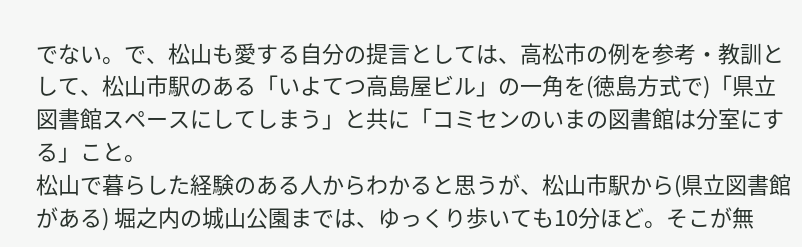でない。で、松山も愛する自分の提言としては、高松市の例を参考・教訓として、松山市駅のある「いよてつ高島屋ビル」の一角を(徳島方式で)「県立図書館スペースにしてしまう」と共に「コミセンのいまの図書館は分室にする」こと。
松山で暮らした経験のある人からわかると思うが、松山市駅から(県立図書館がある) 堀之内の城山公園までは、ゆっくり歩いても10分ほど。そこが無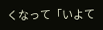くなって「いよて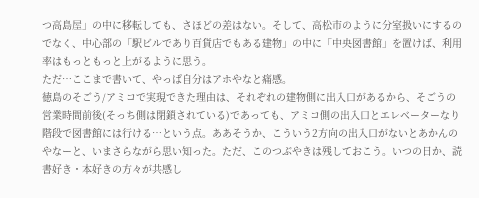つ高島屋」の中に移転しても、さほどの差はない。そして、高松市のように分室扱いにするのでなく、中心部の「駅ビルであり百貨店でもある建物」の中に「中央図書館」を置けば、利用率はもっともっと上がるように思う。
ただ…ここまで書いて、やっぱ自分はアホやなと痛感。
徳島のそごう/アミコで実現できた理由は、それぞれの建物側に出入口があるから、そごうの営業時間前後(そっち側は閉鎖されている)であっても、アミコ側の出入口とエレベーターなり階段で図書館には行ける…という点。ああそうか、こういう2方向の出入口がないとあかんのやなーと、いまさらながら思い知った。ただ、このつぶやきは残しておこう。いつの日か、読書好き・本好きの方々が共感し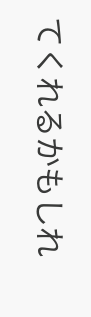てくれるかもしれ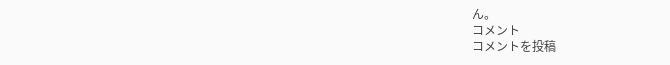ん。
コメント
コメントを投稿